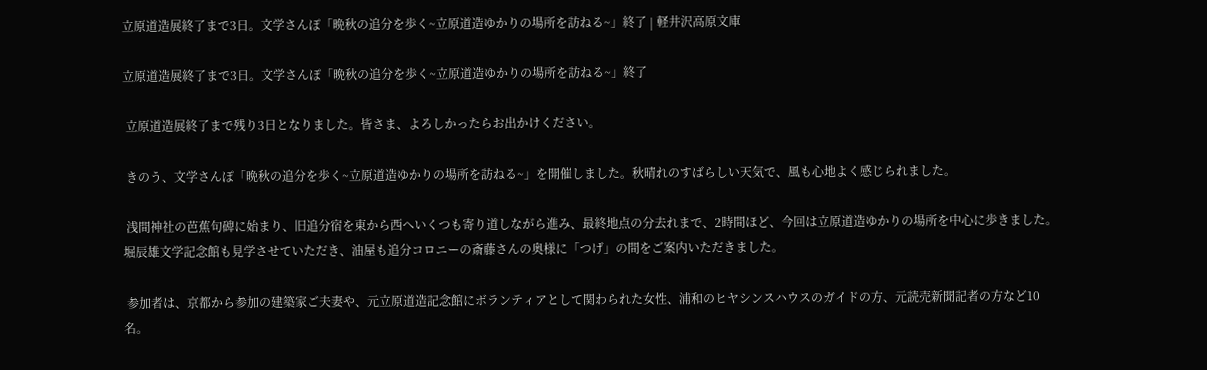立原道造展終了まで3日。文学さんぽ「晩秋の追分を歩く~立原道造ゆかりの場所を訪ねる~」終了 | 軽井沢高原文庫

立原道造展終了まで3日。文学さんぽ「晩秋の追分を歩く~立原道造ゆかりの場所を訪ねる~」終了

 立原道造展終了まで残り3日となりました。皆さま、よろしかったらお出かけください。

 きのう、文学さんぽ「晩秋の追分を歩く~立原道造ゆかりの場所を訪ねる~」を開催しました。秋晴れのすばらしい天気で、風も心地よく感じられました。

 浅間神社の芭蕉句碑に始まり、旧追分宿を東から西へいくつも寄り道しながら進み、最終地点の分去れまで、2時間ほど、今回は立原道造ゆかりの場所を中心に歩きました。堀辰雄文学記念館も見学させていただき、油屋も追分コロニーの斎藤さんの奥様に「つげ」の間をご案内いただきました。

 参加者は、京都から参加の建築家ご夫妻や、元立原道造記念館にボランティアとして関わられた女性、浦和のヒヤシンスハウスのガイドの方、元読売新聞記者の方など10名。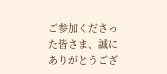ご参加くださった皆さま、誠にありがとうござ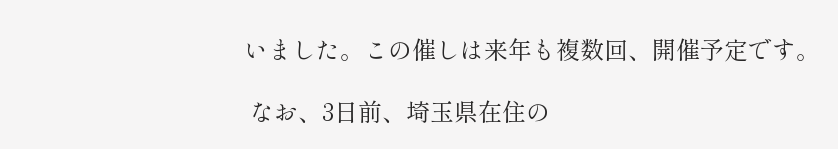いました。この催しは来年も複数回、開催予定です。

 なお、3日前、埼玉県在住の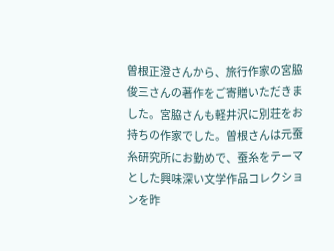曽根正澄さんから、旅行作家の宮脇俊三さんの著作をご寄贈いただきました。宮脇さんも軽井沢に別荘をお持ちの作家でした。曽根さんは元蚕糸研究所にお勤めで、蚕糸をテーマとした興味深い文学作品コレクションを昨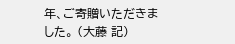年、ご寄贈いただきました。 (大藤 記)